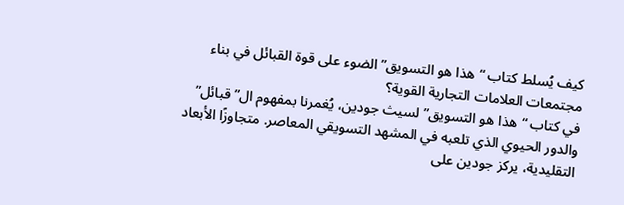كيف يُسلط كتاب “هذا هو التسويق” الضوء على قوة القبائل في بناء مجتمعات العلامات التجارية القوية؟
في كتاب “هذا هو التسويق” لسيث جودين، يُغمرنا بمفهوم ال”قبائل” والدور الحيوي الذي تلعبه في المشهد التسويقي المعاصر. متجاوزًا الأبعاد التقليدية، يركز جودين على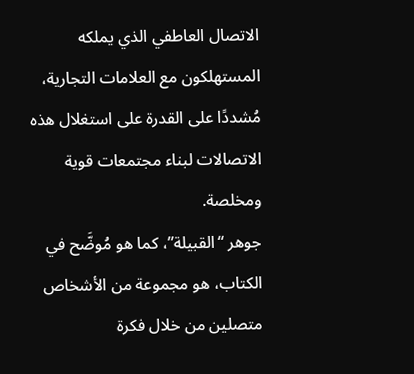الاتصال العاطفي الذي يملكه المستهلكون مع العلامات التجارية، مُشددًا على القدرة على استغلال هذه الاتصالات لبناء مجتمعات قوية ومخلصة.
جوهر “القبيلة”، كما هو مُوضَّح في الكتاب، هو مجموعة من الأشخاص متصلين من خلال فكرة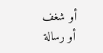أو شغف أو رسالة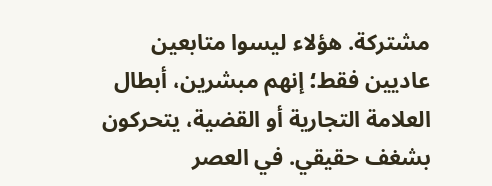مشتركة. هؤلاء ليسوا متابعين عاديين فقط؛ إنهم مبشرين، أبطال العلامة التجارية أو القضية، يتحركون بشغف حقيقي. في العصر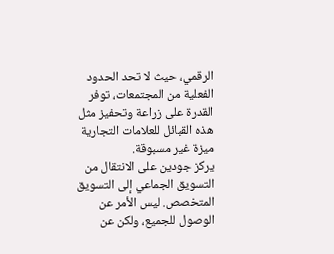الرقمي، حيث لا تحد الحدود الفعلية من المجتمعات، توفر القدرة على زراعة وتحفيز مثل هذه القبائل للعلامات التجارية ميزة غير مسبوقة.
يركز جودين على الانتقال من التسويق الجماعي إلى التسويق المتخصص. ليس الأمر عن الوصول للجميع، ولكن عن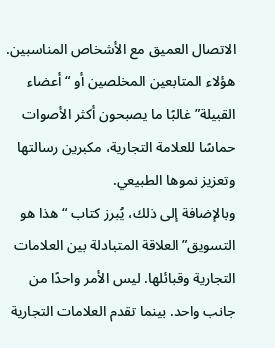الاتصال العميق مع الأشخاص المناسبين. هؤلاء المتابعين المخلصين أو “أعضاء القبيلة” غالبًا ما يصبحون أكثر الأصوات حماسًا للعلامة التجارية، مكبرين رسالتها وتعزيز نموها الطبيعي.
وبالإضافة إلى ذلك، يُبرز كتاب “هذا هو التسويق” العلاقة المتبادلة بين العلامات التجارية وقبائلها. ليس الأمر واحدًا من جانب واحد. بينما تقدم العلامات التجارية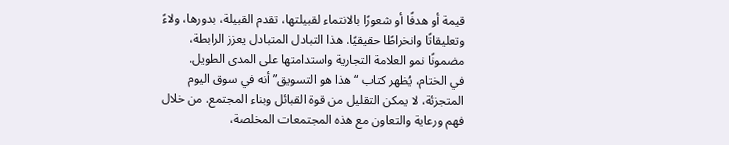قيمة أو هدفًا أو شعورًا بالانتماء لقبيلتها، تقدم القبيلة، بدورها، ولاءً وتعليقاتًا وانخراطًا حقيقيًا. هذا التبادل المتبادل يعزز الرابطة، مضمونًا نمو العلامة التجارية واستدامتها على المدى الطويل.
في الختام، يُظهر كتاب “هذا هو التسويق” أنه في سوق اليوم المتجزئة، لا يمكن التقليل من قوة القبائل وبناء المجتمع. من خلال فهم ورعاية والتعاون مع هذه المجتمعات المخلصة،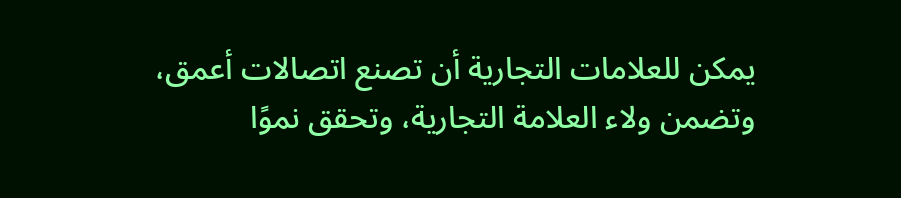يمكن للعلامات التجارية أن تصنع اتصالات أعمق، وتضمن ولاء العلامة التجارية، وتحقق نموًا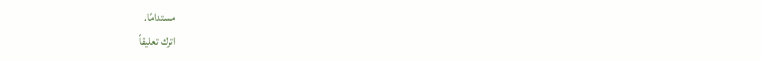مستدامًا.
اترك تعليقاً